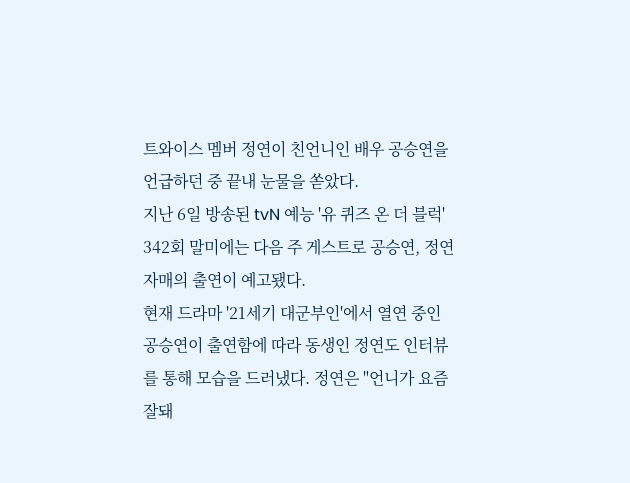트와이스 멤버 정연이 친언니인 배우 공승연을 언급하던 중 끝내 눈물을 쏟았다.
지난 6일 방송된 tvN 예능 '유 퀴즈 온 더 블럭' 342회 말미에는 다음 주 게스트로 공승연, 정연 자매의 출연이 예고됐다.
현재 드라마 '21세기 대군부인'에서 열연 중인 공승연이 출연함에 따라 동생인 정연도 인터뷰를 통해 모습을 드러냈다. 정연은 "언니가 요즘 잘돼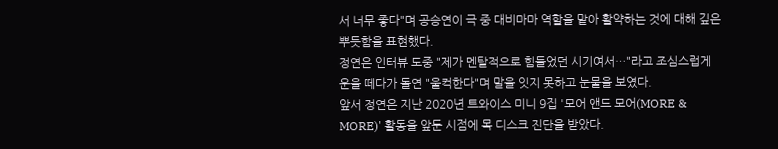서 너무 좋다"며 공승연이 극 중 대비마마 역할을 맡아 활약하는 것에 대해 깊은 뿌듯함을 표현했다.
정연은 인터뷰 도중 "제가 멘탈적으로 힘들었던 시기여서…"라고 조심스럽게 운을 떼다가 돌연 "울컥한다"며 말을 잇지 못하고 눈물을 보였다.
앞서 정연은 지난 2020년 트와이스 미니 9집 '모어 앤드 모어(MORE & MORE)' 활동을 앞둔 시점에 목 디스크 진단을 받았다.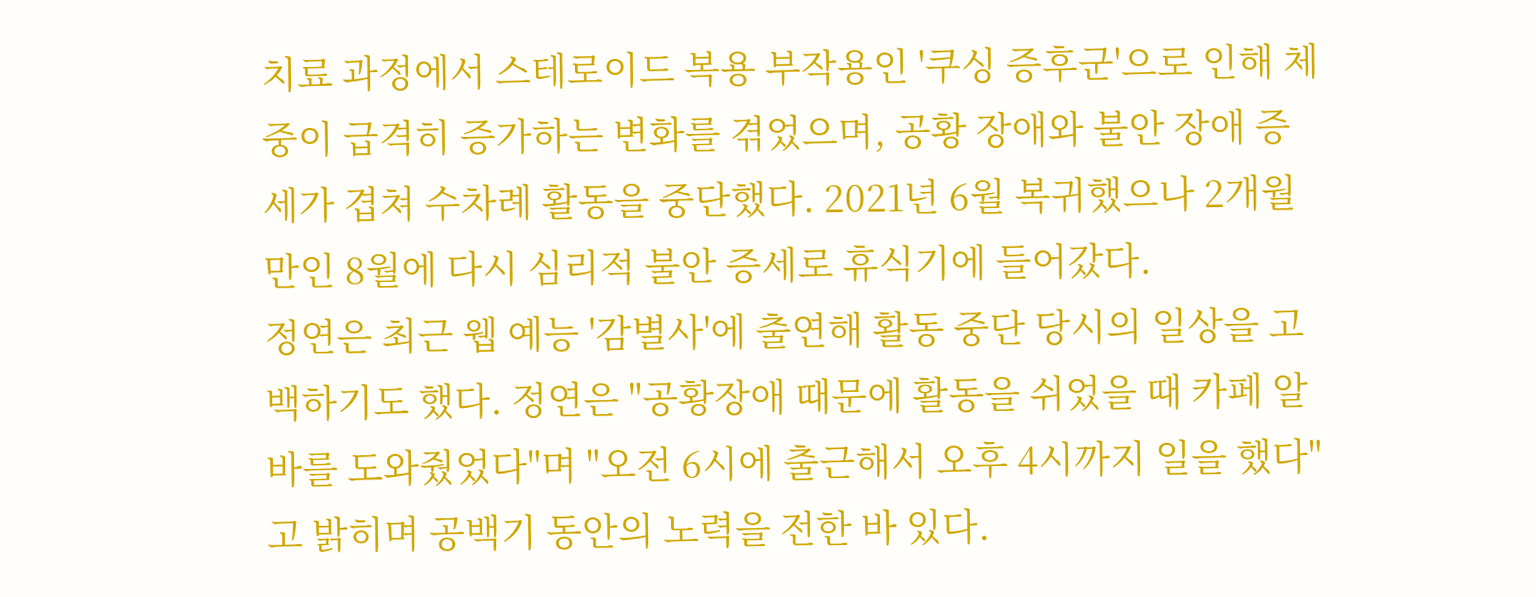치료 과정에서 스테로이드 복용 부작용인 '쿠싱 증후군'으로 인해 체중이 급격히 증가하는 변화를 겪었으며, 공황 장애와 불안 장애 증세가 겹쳐 수차례 활동을 중단했다. 2021년 6월 복귀했으나 2개월 만인 8월에 다시 심리적 불안 증세로 휴식기에 들어갔다.
정연은 최근 웹 예능 '감별사'에 출연해 활동 중단 당시의 일상을 고백하기도 했다. 정연은 "공황장애 때문에 활동을 쉬었을 때 카페 알바를 도와줬었다"며 "오전 6시에 출근해서 오후 4시까지 일을 했다"고 밝히며 공백기 동안의 노력을 전한 바 있다.